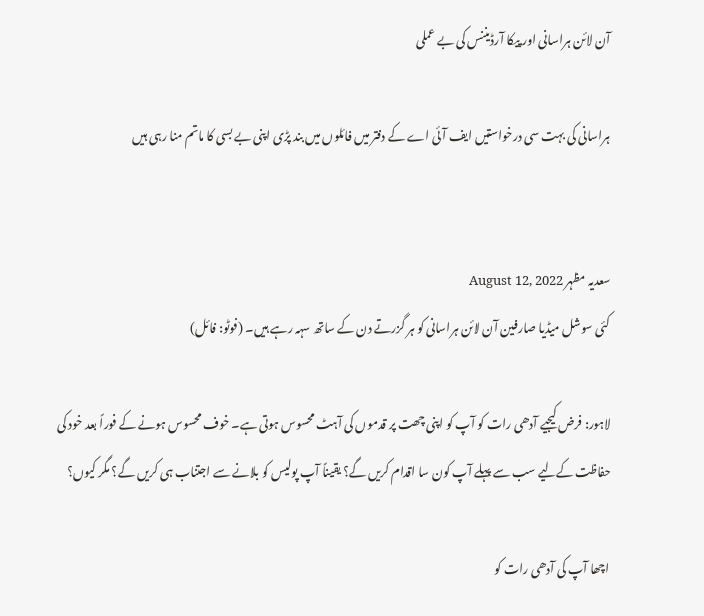آن لائن ہراسانی اور پیکا آرڈیننس کی بے عملی

ہراسانی کی بہت سی درخواستیں ایف آئی اے کے دفتر میں فائلوں میں بند پڑی اپنی بے بسی کا ماتم منا رہی ہیں


سعدیہ مظہر August 12, 2022
کئی سوشل میڈیا صارفین آن لائن ہراسانی کو ہر گزرتے دن کے ساتھ سہہ رہے ہیں۔ (فوٹو: فائل)

لاہور: فرض کیجیے آدھی رات کو آپ کو اپنی چھت پر قدموں کی آہٹ محسوس ہوتی ہے۔ خوف محسوس ہونے کے فوراً بعد خود کی حفاظت کےلیے سب سے پہلے آپ کون سا اقدام کریں گے؟ یقیناً آپ پولیس کو بلانے سے اجتناب ہی کریں گے؟ مگر کیوں؟

اچھا آپ کی آدھی رات کو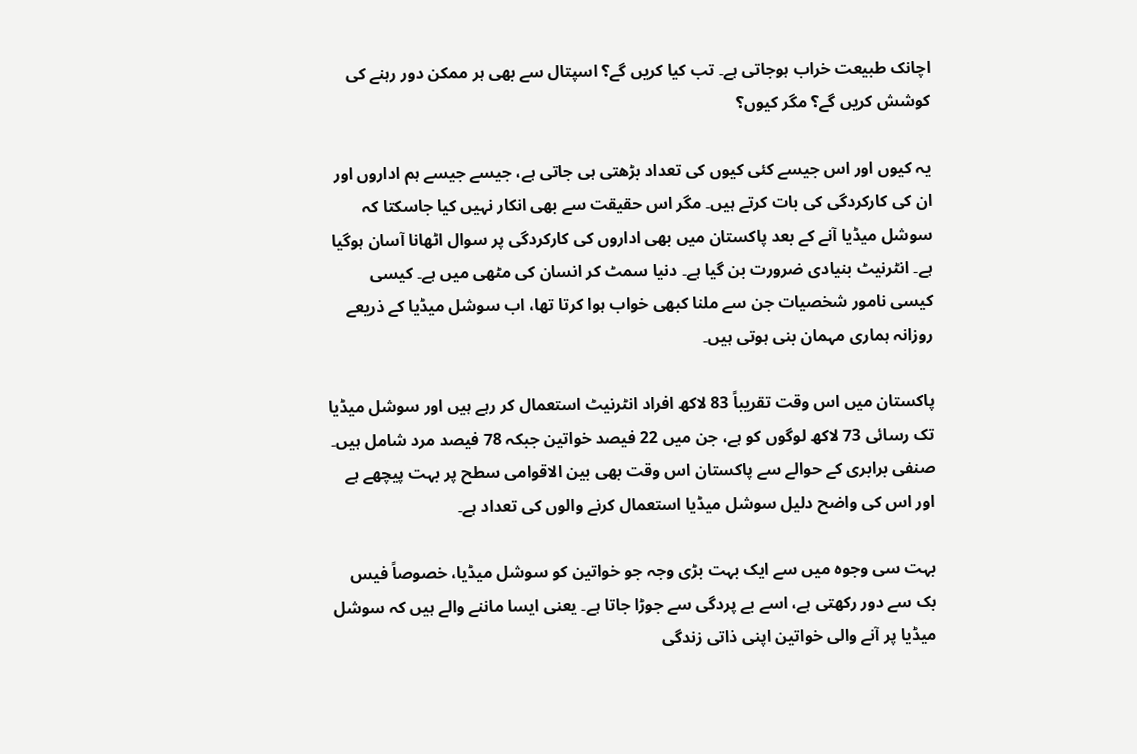اچانک طبیعت خراب ہوجاتی ہے۔ تب کیا کریں گے؟ اسپتال سے بھی ہر ممکن دور رہنے کی کوشش کریں گے؟ مگر کیوں؟

یہ کیوں اور اس جیسے کئی کیوں کی تعداد بڑھتی ہی جاتی ہے، جیسے جیسے ہم اداروں اور ان کی کارکردگی کی بات کرتے ہیں۔ مگر اس حقیقت سے بھی انکار نہیں کیا جاسکتا کہ سوشل میڈیا آنے کے بعد پاکستان میں بھی اداروں کی کارکردگی پر سوال اٹھانا آسان ہوگیا ہے۔ انٹرنیٹ بنیادی ضرورت بن گیا ہے۔ دنیا سمٹ کر انسان کی مٹھی میں ہے۔ کیسی کیسی نامور شخصیات جن سے ملنا کبھی خواب ہوا کرتا تھا، اب سوشل میڈیا کے ذریعے روزانہ ہماری مہمان بنی ہوتی ہیں۔

پاکستان میں اس وقت تقریباً 83 لاکھ افراد انٹرنیٹ استعمال کر رہے ہیں اور سوشل میڈیا تک رسائی 73 لاکھ لوگوں کو ہے، جن میں 22 فیصد خواتین جبکہ 78 فیصد مرد شامل ہیں۔ صنفی برابری کے حوالے سے پاکستان اس وقت بھی بین الاقوامی سطح پر بہت پیچھے ہے اور اس کی واضح دلیل سوشل میڈیا استعمال کرنے والوں کی تعداد ہے۔

بہت سی وجوہ میں سے ایک بہت بڑی وجہ جو خواتین کو سوشل میڈیا، خصوصاً فیس بک سے دور رکھتی ہے، اسے بے پردگی سے جوڑا جاتا ہے۔ یعنی ایسا ماننے والے ہیں کہ سوشل میڈیا پر آنے والی خواتین اپنی ذاتی زندگی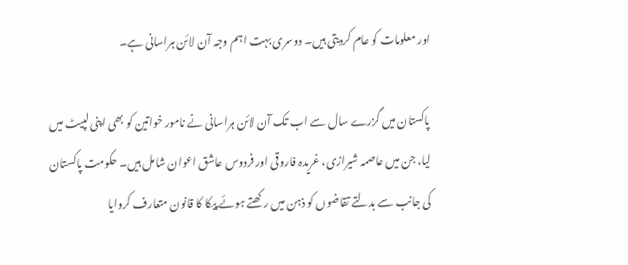اور معلومات کو عام کردیتی ہیں۔ دوسری بہت اہم وجہ آن لائن ہراسانی ہے۔

پاکستان میں گزرے سال سے اب تک آن لائن ہراسانی نے نامور خواتین کو بھی اپنی لپیٹ میں لیا، جن میں عاصمہ شیرازی، غریدہ فاروقی اور فردوس عاشق اعوان شامل ہیں۔ حکومت پاکستان کی جانب سے بدلتے تقاضوں کو ذہن میں رکھتے ہوئے پیکا کا قانون متعارف کروایا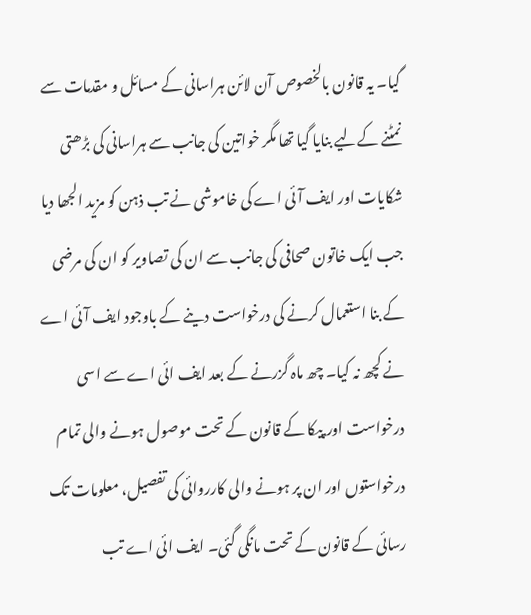گیا۔ یہ قانون بالخصوص آن لائن ہراسانی کے مسائل و مقدمات سے نمٹنے کےلیے بنایا گیا تھا مگر خواتین کی جانب سے ہراسانی کی بڑھتی شکایات اور ایف آئی اے کی خاموشی نے تب ذہن کو مزید الجھا دیا جب ایک خاتون صحافی کی جانب سے ان کی تصاویر کو ان کی مرضی کے بنا استعمال کرنے کی درخواست دینے کے باوجود ایف آئی اے نے کچھ نہ کیا۔ چھ ماہ گزرنے کے بعد ایف ائی اے سے اسی درخواست اور پیکا کے قانون کے تحت موصول ہونے والی تمام درخواستوں اور ان پر ہونے والی کارروائی کی تفصیل، معلومات تک رسائی کے قانون کے تحت مانگی گئی۔ ایف ائی اے تب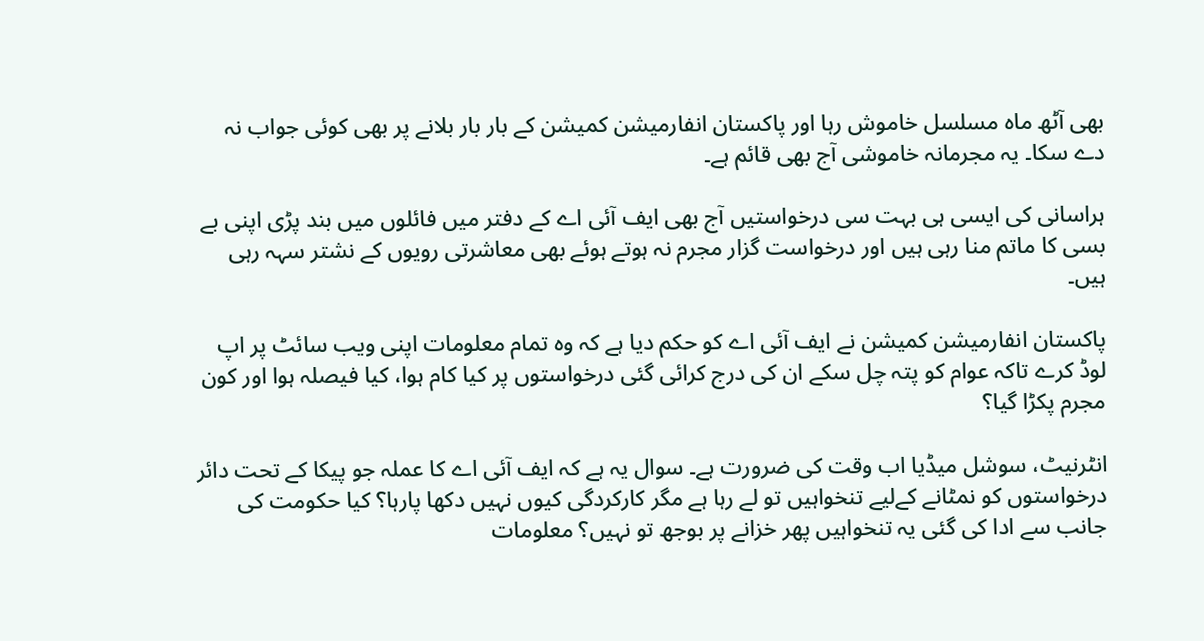بھی آٹھ ماہ مسلسل خاموش رہا اور پاکستان انفارمیشن کمیشن کے بار بار بلانے پر بھی کوئی جواب نہ دے سکا۔ یہ مجرمانہ خاموشی آج بھی قائم ہے۔

ہراسانی کی ایسی ہی بہت سی درخواستیں آج بھی ایف آئی اے کے دفتر میں فائلوں میں بند پڑی اپنی بے بسی کا ماتم منا رہی ہیں اور درخواست گزار مجرم نہ ہوتے ہوئے بھی معاشرتی رویوں کے نشتر سہہ رہی ہیں۔

پاکستان انفارمیشن کمیشن نے ایف آئی اے کو حکم دیا ہے کہ وہ تمام معلومات اپنی ویب سائٹ پر اپ لوڈ کرے تاکہ عوام کو پتہ چل سکے ان کی درج کرائی گئی درخواستوں پر کیا کام ہوا، کیا فیصلہ ہوا اور کون مجرم پکڑا گیا؟

انٹرنیٹ، سوشل میڈیا اب وقت کی ضرورت ہے۔ سوال یہ ہے کہ ایف آئی اے کا عملہ جو پیکا کے تحت دائر درخواستوں کو نمٹانے کےلیے تنخواہیں تو لے رہا ہے مگر کارکردگی کیوں نہیں دکھا پارہا؟ کیا حکومت کی جانب سے ادا کی گئی یہ تنخواہیں پھر خزانے پر بوجھ تو نہیں؟ معلومات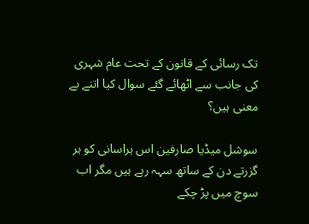تک رسائی کے قانون کے تحت عام شہری کی جانب سے اٹھائے گئے سوال کیا اتنے بے معنی ہیں؟

سوشل میڈیا صارفین اس ہراسانی کو ہر گزرتے دن کے ساتھ سہہ رہے ہیں مگر اب سوچ میں پڑ چکے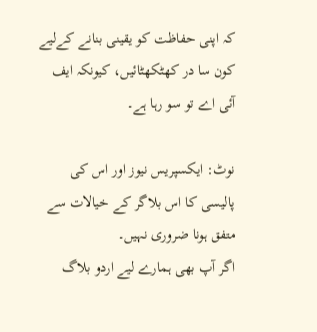کہ اپنی حفاظت کو یقینی بنانے کےلیے کون سا در کھٹکھٹائیں، کیونکہ ایف آئی اے تو سو رہا ہے۔

نوٹ: ایکسپریس نیوز اور اس کی پالیسی کا اس بلاگر کے خیالات سے متفق ہونا ضروری نہیں۔
اگر آپ بھی ہمارے لیے اردو بلاگ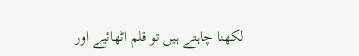لکھنا چاہتے ہیں تو قلم اٹھائیے اور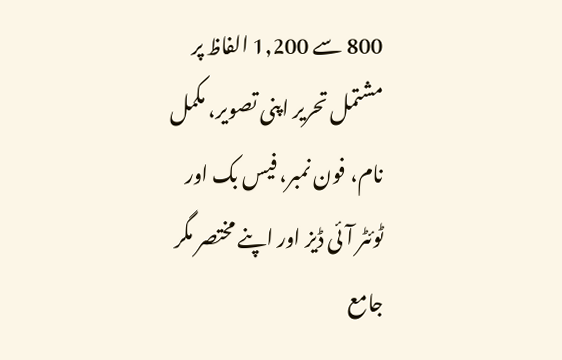800 سے 1,200 الفاظ پر مشتمل تحریر اپنی تصویر، مکمل نام، فون نمبر، فیس بک اور ٹوئٹر آئی ڈیز اور اپنے مختصر مگر جامع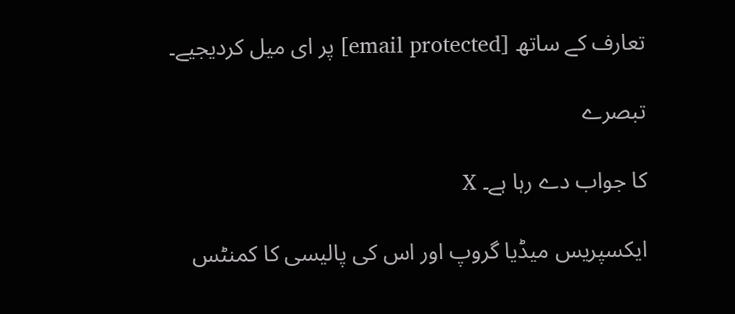تعارف کے ساتھ [email protected] پر ای میل کردیجیے۔

تبصرے

کا جواب دے رہا ہے۔ X

ایکسپریس میڈیا گروپ اور اس کی پالیسی کا کمنٹس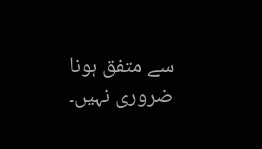سے متفق ہونا ضروری نہیں۔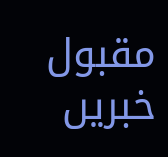مقبول خبریں